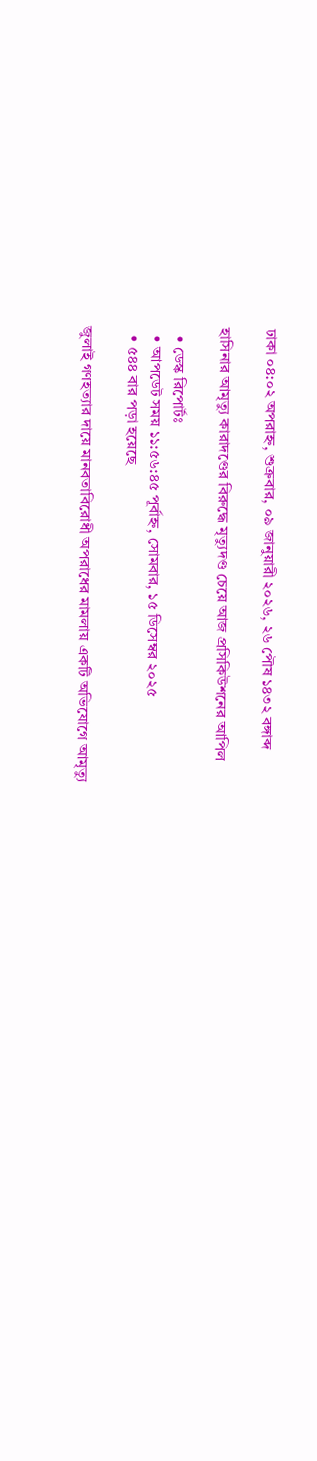ঢাকা ০৪:০২ অপরাহ্ন, শুক্রবার, ০৯ জানুয়ারী ২০২৬, ২৬ পৌষ ১৪৩২ বঙ্গাব্দ

হাসিনার আমৃত্যু কারাদণ্ডের বিরুদ্ধে মৃত্যুদণ্ড চেয়ে আজ প্রসিকিউশনের আপিল

  • ডেস্ক রিপোর্টঃ
  • আপডেট সময় ১১:৫৬:৪৫ পূর্বাহ্ন, সোমবার, ১৫ ডিসেম্বর ২০২৫
  • ৫৪৪ বার পড়া হয়েছে

জুলাই গণহত্যার দায়ে মানবতাবিরোধী অপরাধের মামলায় একটি অভিযোগে আমৃত্যু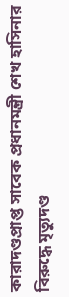কারাদণ্ডপ্রাপ্ত সাবেক প্রধানমন্ত্রী শেখ হাসিনার বিরুদ্ধে মৃত্যুদণ্ড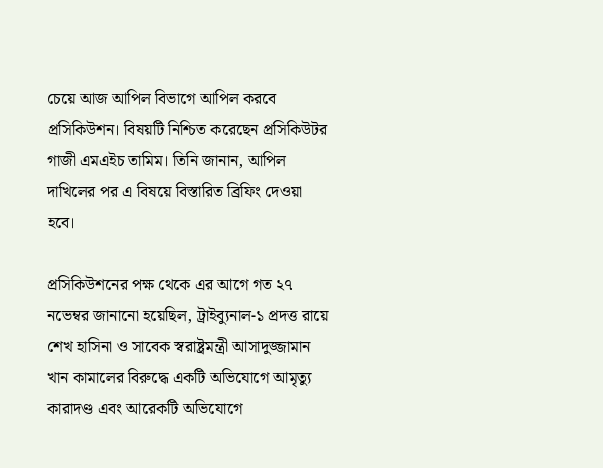চেয়ে আজ আপিল বিভাগে আপিল করবে প্রসিকিউশন। বিষয়টি নিশ্চিত করেছেন প্রসিকিউটর গাজী এমএইচ তামিম। তিনি জানান, আপিল দাখিলের পর এ বিষয়ে বিস্তারিত ব্রিফিং দেওয়া হবে।

প্রসিকিউশনের পক্ষ থেকে এর আগে গত ২৭ নভেম্বর জানানো হয়েছিল, ট্রাইব্যুনাল-১ প্রদত্ত রায়ে শেখ হাসিনা ও সাবেক স্বরাষ্ট্রমন্ত্রী আসাদুজ্জামান খান কামালের বিরুদ্ধে একটি অভিযোগে আমৃত্যু কারাদণ্ড এবং আরেকটি অভিযোগে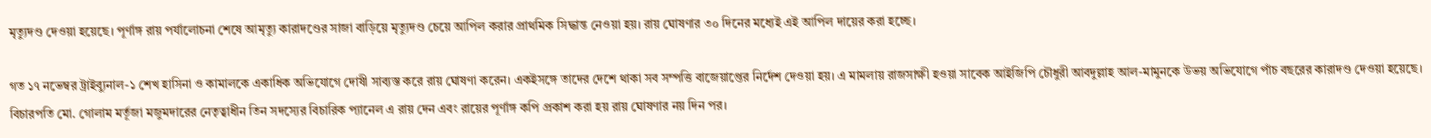মৃত্যুদণ্ড দেওয়া হয়েছে। পূর্ণাঙ্গ রায় পর্যালোচনা শেষে আমৃত্যু কারাদণ্ডের সাজা বাড়িয়ে মৃত্যুদণ্ড চেয়ে আপিল করার প্রাথমিক সিদ্ধান্ত নেওয়া হয়। রায় ঘোষণার ৩০ দিনের মধ্যেই এই আপিল দায়ের করা হচ্ছে।

গত ১৭ নভেম্বর ট্রাইব্যুনাল-১ শেখ হাসিনা ও কামালকে একাধিক অভিযোগে দোষী সাব্যস্ত করে রায় ঘোষণা করেন। একইসঙ্গে তাদের দেশে থাকা সব সম্পত্তি বাজেয়াপ্তের নির্দেশ দেওয়া হয়। এ মামলায় রাজসাক্ষী হওয়া সাবেক আইজিপি চৌধুরী আবদুল্লাহ আল-মামুনকে উভয় অভিযোগে পাঁচ বছরের কারাদণ্ড দেওয়া হয়েছে। বিচারপতি মো. গোলাম মর্তূজা মজুমদারের নেতৃত্বাধীন তিন সদস্যের বিচারিক প্যানেল এ রায় দেন এবং রায়ের পূর্ণাঙ্গ কপি প্রকাশ করা হয় রায় ঘোষণার নয় দিন পর।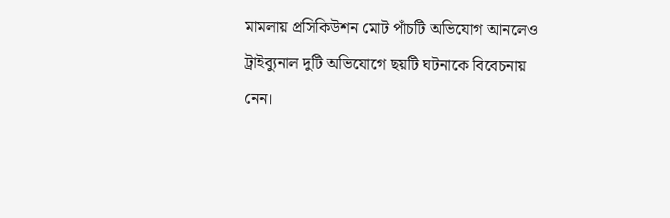মামলায় প্রসিকিউশন মোট পাঁচটি অভিযোগ আনলেও ট্রাইব্যুনাল দুটি অভিযোগে ছয়টি ঘটনাকে বিবেচনায় নেন।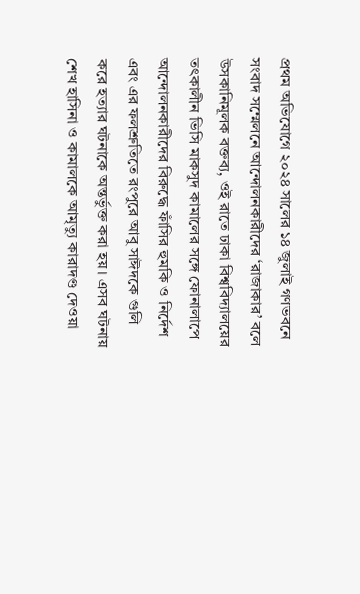প্রথম অভিযোগে ২০২৪ সালের ১৪ জুলাই গণভবনে সংবাদ সম্মেলনে আন্দোলনকারীদের ‘রাজাকার’ বলে উসকানিমূলক বক্তব্য, ওই রাতে ঢাকা বিশ্ববিদ্যালয়ের তৎকালীন ভিসি মাকসুদ কামালের সঙ্গে ফোনালাপে আন্দোলনকারীদের বিরুদ্ধে ফাঁসির হুমকি ও নির্দেশ এবং এর ফলশ্রুতিতে রংপুরে আবু সাঈদকে গুলি করে হত্যার ঘটনাকে অন্তর্ভুক্ত করা হয়। এসব ঘটনায় শেখ হাসিনা ও কামালকে আমৃত্যু কারাদণ্ড দেওয়া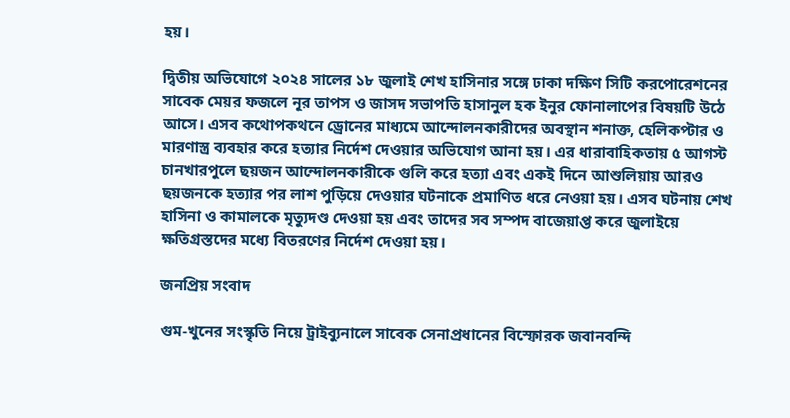হয়।

দ্বিতীয় অভিযোগে ২০২৪ সালের ১৮ জুলাই শেখ হাসিনার সঙ্গে ঢাকা দক্ষিণ সিটি করপোরেশনের সাবেক মেয়র ফজলে নূর তাপস ও জাসদ সভাপতি হাসানুল হক ইনুর ফোনালাপের বিষয়টি উঠে আসে। এসব কথোপকথনে ড্রোনের মাধ্যমে আন্দোলনকারীদের অবস্থান শনাক্ত, হেলিকপ্টার ও মারণাস্ত্র ব্যবহার করে হত্যার নির্দেশ দেওয়ার অভিযোগ আনা হয়। এর ধারাবাহিকতায় ৫ আগস্ট চানখারপুলে ছয়জন আন্দোলনকারীকে গুলি করে হত্যা এবং একই দিনে আশুলিয়ায় আরও ছয়জনকে হত্যার পর লাশ পুড়িয়ে দেওয়ার ঘটনাকে প্রমাণিত ধরে নেওয়া হয়। এসব ঘটনায় শেখ হাসিনা ও কামালকে মৃত্যুদণ্ড দেওয়া হয় এবং তাদের সব সম্পদ বাজেয়াপ্ত করে জুলাইয়ে ক্ষতিগ্রস্তদের মধ্যে বিতরণের নির্দেশ দেওয়া হয়।

জনপ্রিয় সংবাদ

গুম-খুনের সংস্কৃতি নিয়ে ট্রাইব্যুনালে সাবেক সেনাপ্রধানের বিস্ফোরক জবানবন্দি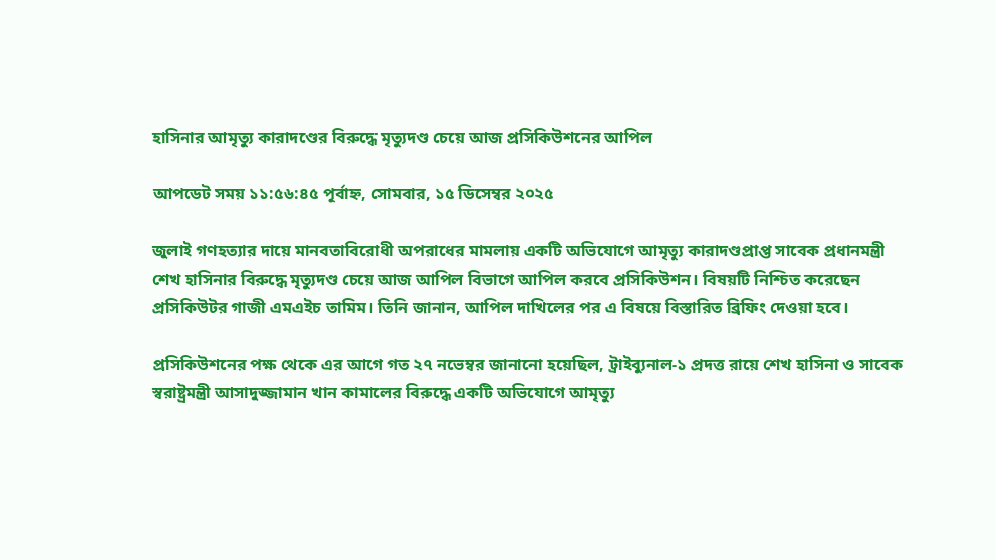হাসিনার আমৃত্যু কারাদণ্ডের বিরুদ্ধে মৃত্যুদণ্ড চেয়ে আজ প্রসিকিউশনের আপিল

আপডেট সময় ১১:৫৬:৪৫ পূর্বাহ্ন, সোমবার, ১৫ ডিসেম্বর ২০২৫

জুলাই গণহত্যার দায়ে মানবতাবিরোধী অপরাধের মামলায় একটি অভিযোগে আমৃত্যু কারাদণ্ডপ্রাপ্ত সাবেক প্রধানমন্ত্রী শেখ হাসিনার বিরুদ্ধে মৃত্যুদণ্ড চেয়ে আজ আপিল বিভাগে আপিল করবে প্রসিকিউশন। বিষয়টি নিশ্চিত করেছেন প্রসিকিউটর গাজী এমএইচ তামিম। তিনি জানান, আপিল দাখিলের পর এ বিষয়ে বিস্তারিত ব্রিফিং দেওয়া হবে।

প্রসিকিউশনের পক্ষ থেকে এর আগে গত ২৭ নভেম্বর জানানো হয়েছিল, ট্রাইব্যুনাল-১ প্রদত্ত রায়ে শেখ হাসিনা ও সাবেক স্বরাষ্ট্রমন্ত্রী আসাদুজ্জামান খান কামালের বিরুদ্ধে একটি অভিযোগে আমৃত্যু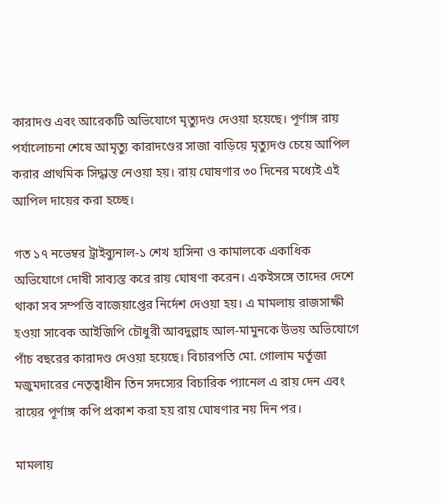কারাদণ্ড এবং আরেকটি অভিযোগে মৃত্যুদণ্ড দেওয়া হয়েছে। পূর্ণাঙ্গ রায় পর্যালোচনা শেষে আমৃত্যু কারাদণ্ডের সাজা বাড়িয়ে মৃত্যুদণ্ড চেয়ে আপিল করার প্রাথমিক সিদ্ধান্ত নেওয়া হয়। রায় ঘোষণার ৩০ দিনের মধ্যেই এই আপিল দায়ের করা হচ্ছে।

গত ১৭ নভেম্বর ট্রাইব্যুনাল-১ শেখ হাসিনা ও কামালকে একাধিক অভিযোগে দোষী সাব্যস্ত করে রায় ঘোষণা করেন। একইসঙ্গে তাদের দেশে থাকা সব সম্পত্তি বাজেয়াপ্তের নির্দেশ দেওয়া হয়। এ মামলায় রাজসাক্ষী হওয়া সাবেক আইজিপি চৌধুরী আবদুল্লাহ আল-মামুনকে উভয় অভিযোগে পাঁচ বছরের কারাদণ্ড দেওয়া হয়েছে। বিচারপতি মো. গোলাম মর্তূজা মজুমদারের নেতৃত্বাধীন তিন সদস্যের বিচারিক প্যানেল এ রায় দেন এবং রায়ের পূর্ণাঙ্গ কপি প্রকাশ করা হয় রায় ঘোষণার নয় দিন পর।

মামলায়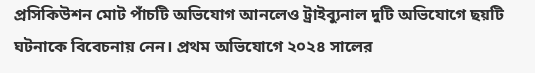প্রসিকিউশন মোট পাঁচটি অভিযোগ আনলেও ট্রাইব্যুনাল দুটি অভিযোগে ছয়টি ঘটনাকে বিবেচনায় নেন। প্রথম অভিযোগে ২০২৪ সালের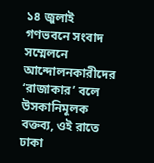১৪ জুলাই গণভবনে সংবাদ সম্মেলনে আন্দোলনকারীদের ‘রাজাকার’ বলে উসকানিমূলক বক্তব্য, ওই রাতে ঢাকা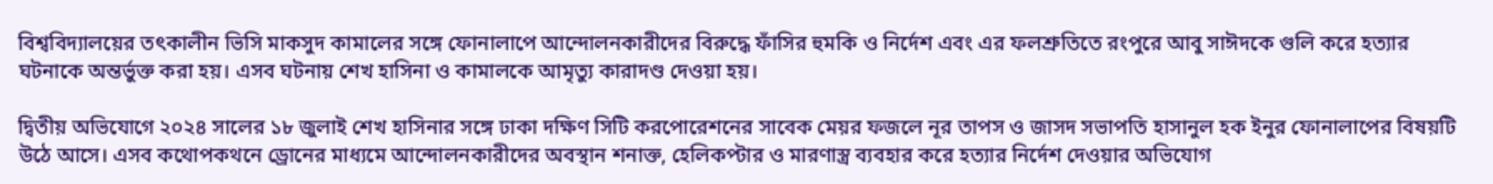বিশ্ববিদ্যালয়ের তৎকালীন ভিসি মাকসুদ কামালের সঙ্গে ফোনালাপে আন্দোলনকারীদের বিরুদ্ধে ফাঁসির হুমকি ও নির্দেশ এবং এর ফলশ্রুতিতে রংপুরে আবু সাঈদকে গুলি করে হত্যার ঘটনাকে অন্তর্ভুক্ত করা হয়। এসব ঘটনায় শেখ হাসিনা ও কামালকে আমৃত্যু কারাদণ্ড দেওয়া হয়।

দ্বিতীয় অভিযোগে ২০২৪ সালের ১৮ জুলাই শেখ হাসিনার সঙ্গে ঢাকা দক্ষিণ সিটি করপোরেশনের সাবেক মেয়র ফজলে নূর তাপস ও জাসদ সভাপতি হাসানুল হক ইনুর ফোনালাপের বিষয়টি উঠে আসে। এসব কথোপকথনে ড্রোনের মাধ্যমে আন্দোলনকারীদের অবস্থান শনাক্ত, হেলিকপ্টার ও মারণাস্ত্র ব্যবহার করে হত্যার নির্দেশ দেওয়ার অভিযোগ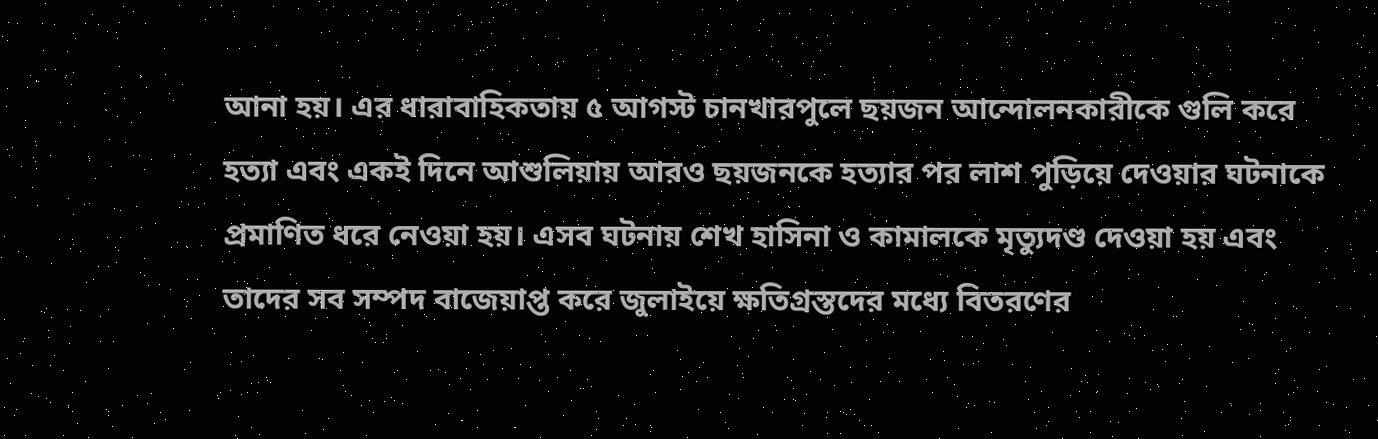আনা হয়। এর ধারাবাহিকতায় ৫ আগস্ট চানখারপুলে ছয়জন আন্দোলনকারীকে গুলি করে হত্যা এবং একই দিনে আশুলিয়ায় আরও ছয়জনকে হত্যার পর লাশ পুড়িয়ে দেওয়ার ঘটনাকে প্রমাণিত ধরে নেওয়া হয়। এসব ঘটনায় শেখ হাসিনা ও কামালকে মৃত্যুদণ্ড দেওয়া হয় এবং তাদের সব সম্পদ বাজেয়াপ্ত করে জুলাইয়ে ক্ষতিগ্রস্তদের মধ্যে বিতরণের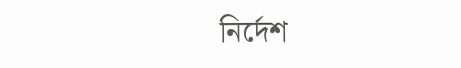নির্দেশ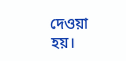দেওয়া হয়।